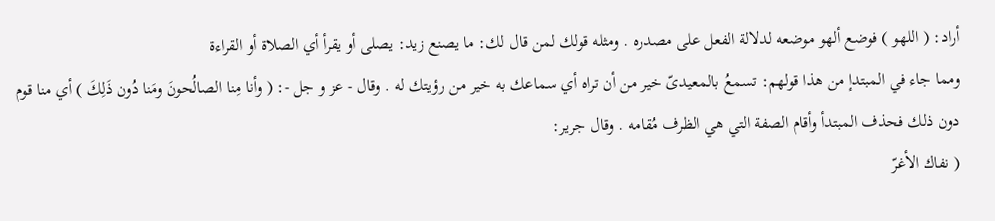أراد: ( اللهو ) فوضع ألهو موضعه لدلالة الفعل على مصدره . ومثله قولك لمن قال لك: ما يصنع زيد: يصلى أو يقرأ أي الصلاة أو القراءة
ومما جاء في المبتدإ من هذا قولهم: تسمعُ بالمعيدىّ خير من أن تراه أي سماعك به خير من رؤيتك له . وقال - عز و جل -: ( وأنا مِنا الصالُحونَ ومَنا دُون ذَلِكَ ) أي منا قوم دون ذلك فحذف المبتدأ وأقام الصفة التي هي الظرف مُقامه . وقال جرير:
( نفاك الأغرّ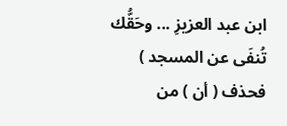ابن عبد العزيزِ ... وحَقُّك تُنفَى عن المسجد )
فحذف ( أن ) من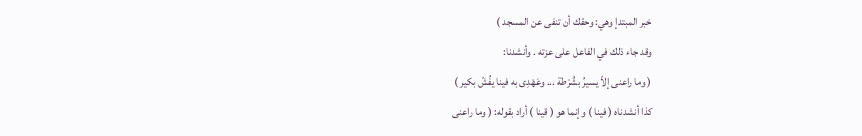خبر المبتدإ وهي: وحقك أن تنفى عن المسجد )
وقد جاء ذلك في الفاعل على عزته . وأنشدنا:
( وما راعنى إلاّ يسيرُ بشُرْطة ... وعَهْدِى به فينا يفُشّ بكير )
كذا أنشدناه ( فينا ) وإنما هو ( قينا ) أراد بقوله: ( وما راعنى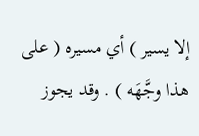إلا يسير ) أي مسيره ( على هذا وجَّهَه ) . وقد يجوز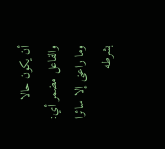أن يكون حالا والفاعل مضمر أي: وما راعنى إلا سائرا بشرطه